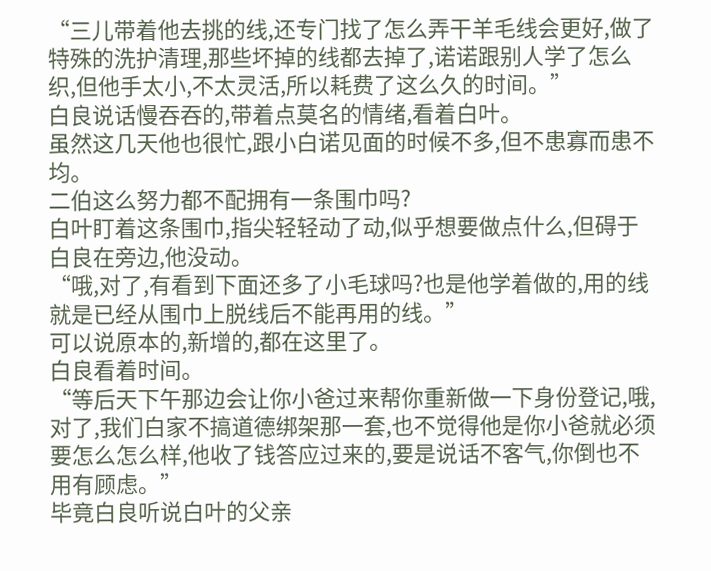“三儿带着他去挑的线,还专门找了怎么弄干羊毛线会更好,做了特殊的洗护清理,那些坏掉的线都去掉了,诺诺跟别人学了怎么织,但他手太小,不太灵活,所以耗费了这么久的时间。”
白良说话慢吞吞的,带着点莫名的情绪,看着白叶。
虽然这几天他也很忙,跟小白诺见面的时候不多,但不患寡而患不均。
二伯这么努力都不配拥有一条围巾吗?
白叶盯着这条围巾,指尖轻轻动了动,似乎想要做点什么,但碍于白良在旁边,他没动。
“哦,对了,有看到下面还多了小毛球吗?也是他学着做的,用的线就是已经从围巾上脱线后不能再用的线。”
可以说原本的,新增的,都在这里了。
白良看着时间。
“等后天下午那边会让你小爸过来帮你重新做一下身份登记,哦,对了,我们白家不搞道德绑架那一套,也不觉得他是你小爸就必须要怎么怎么样,他收了钱答应过来的,要是说话不客气,你倒也不用有顾虑。”
毕竟白良听说白叶的父亲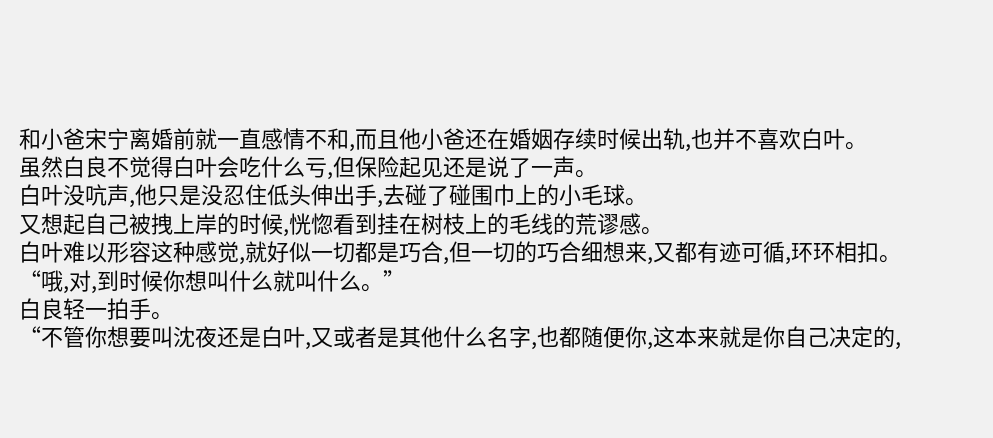和小爸宋宁离婚前就一直感情不和,而且他小爸还在婚姻存续时候出轨,也并不喜欢白叶。
虽然白良不觉得白叶会吃什么亏,但保险起见还是说了一声。
白叶没吭声,他只是没忍住低头伸出手,去碰了碰围巾上的小毛球。
又想起自己被拽上岸的时候,恍惚看到挂在树枝上的毛线的荒谬感。
白叶难以形容这种感觉,就好似一切都是巧合,但一切的巧合细想来,又都有迹可循,环环相扣。
“哦,对,到时候你想叫什么就叫什么。”
白良轻一拍手。
“不管你想要叫沈夜还是白叶,又或者是其他什么名字,也都随便你,这本来就是你自己决定的,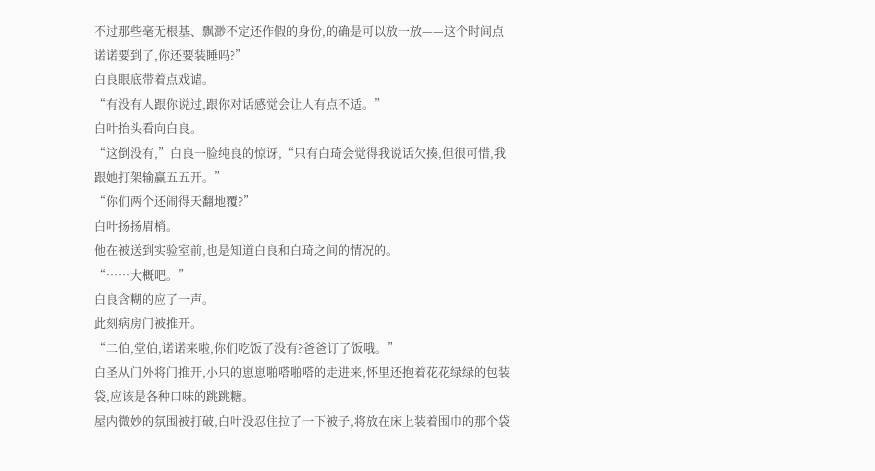不过那些毫无根基、飘渺不定还作假的身份,的确是可以放一放——这个时间点诺诺要到了,你还要装睡吗?”
白良眼底带着点戏谑。
“有没有人跟你说过,跟你对话感觉会让人有点不适。”
白叶抬头看向白良。
“这倒没有,”白良一脸纯良的惊讶,“只有白琦会觉得我说话欠揍,但很可惜,我跟她打架输赢五五开。”
“你们两个还闹得天翻地覆?”
白叶扬扬眉梢。
他在被送到实验室前,也是知道白良和白琦之间的情况的。
“……大概吧。”
白良含糊的应了一声。
此刻病房门被推开。
“二伯,堂伯,诺诺来啦,你们吃饭了没有?爸爸订了饭哦。”
白圣从门外将门推开,小只的崽崽啪嗒啪嗒的走进来,怀里还抱着花花绿绿的包装袋,应该是各种口味的跳跳糖。
屋内微妙的氛围被打破,白叶没忍住拉了一下被子,将放在床上装着围巾的那个袋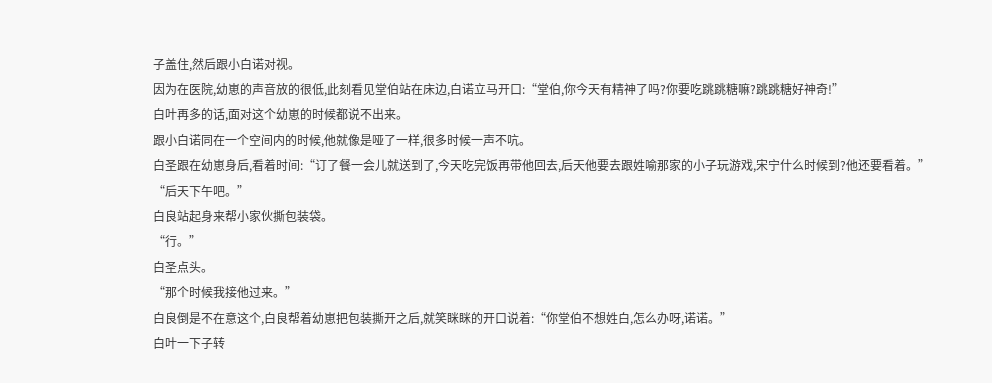子盖住,然后跟小白诺对视。
因为在医院,幼崽的声音放的很低,此刻看见堂伯站在床边,白诺立马开口:“堂伯,你今天有精神了吗?你要吃跳跳糖嘛?跳跳糖好神奇!”
白叶再多的话,面对这个幼崽的时候都说不出来。
跟小白诺同在一个空间内的时候,他就像是哑了一样,很多时候一声不吭。
白圣跟在幼崽身后,看着时间:“订了餐一会儿就送到了,今天吃完饭再带他回去,后天他要去跟姓喻那家的小子玩游戏,宋宁什么时候到?他还要看着。”
“后天下午吧。”
白良站起身来帮小家伙撕包装袋。
“行。”
白圣点头。
“那个时候我接他过来。”
白良倒是不在意这个,白良帮着幼崽把包装撕开之后,就笑眯眯的开口说着:“你堂伯不想姓白,怎么办呀,诺诺。”
白叶一下子转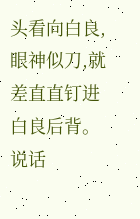头看向白良,眼神似刀,就差直直钉进白良后背。
说话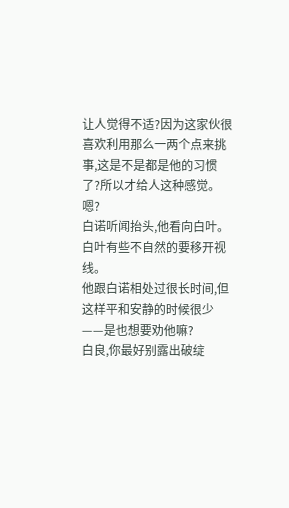让人觉得不适?因为这家伙很喜欢利用那么一两个点来挑事,这是不是都是他的习惯了?所以才给人这种感觉。
嗯?
白诺听闻抬头,他看向白叶。
白叶有些不自然的要移开视线。
他跟白诺相处过很长时间,但这样平和安静的时候很少——是也想要劝他嘛?
白良,你最好别露出破绽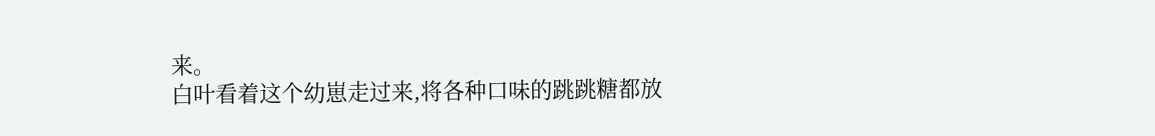来。
白叶看着这个幼崽走过来,将各种口味的跳跳糖都放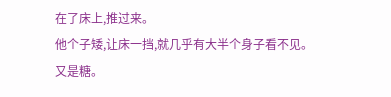在了床上,推过来。
他个子矮,让床一挡,就几乎有大半个身子看不见。
又是糖。